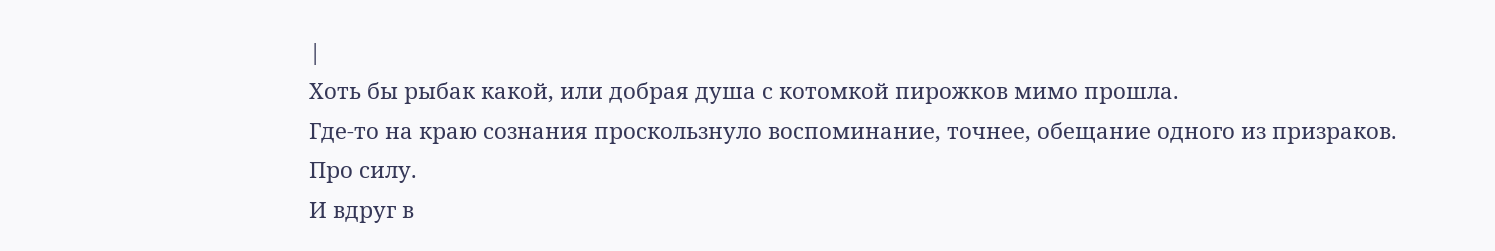|
Хоть бы рыбак какой, или добрая душа с котомкой пирожков мимо прошла.
Где-то на краю сознания проскользнуло воспоминание, точнее, обещание одного из призраков. Про силу.
И вдруг в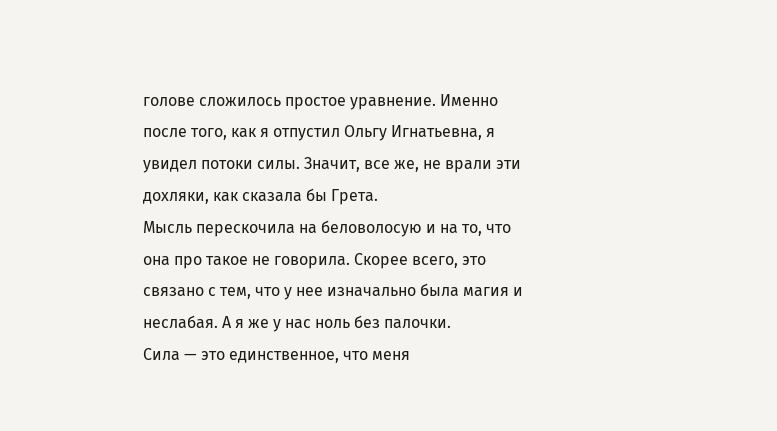голове сложилось простое уравнение. Именно после того, как я отпустил Ольгу Игнатьевна, я увидел потоки силы. Значит, все же, не врали эти дохляки, как сказала бы Грета.
Мысль перескочила на беловолосую и на то, что она про такое не говорила. Скорее всего, это связано с тем, что у нее изначально была магия и неслабая. А я же у нас ноль без палочки.
Сила — это единственное, что меня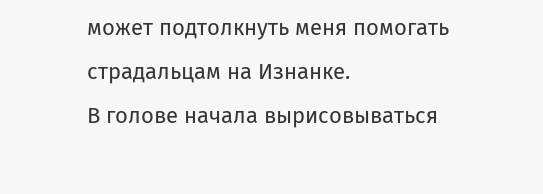может подтолкнуть меня помогать страдальцам на Изнанке.
В голове начала вырисовываться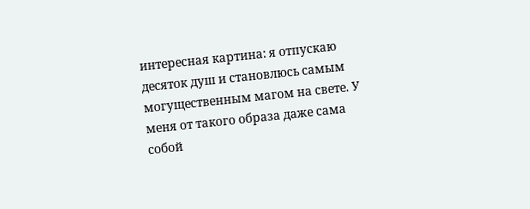интересная картина: я отпускаю десяток душ и становлюсь самым могущественным магом на свете. У меня от такого образа даже сама собой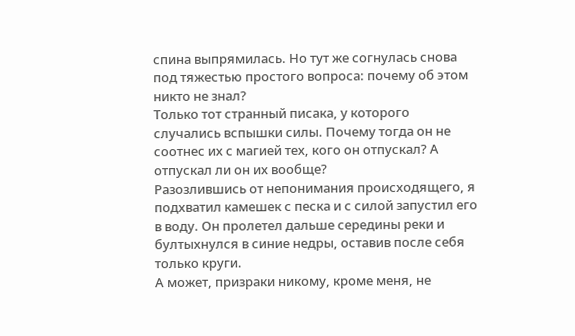спина выпрямилась. Но тут же согнулась снова под тяжестью простого вопроса: почему об этом никто не знал?
Только тот странный писака, у которого случались вспышки силы. Почему тогда он не соотнес их с магией тех, кого он отпускал? А отпускал ли он их вообще?
Разозлившись от непонимания происходящего, я подхватил камешек с песка и с силой запустил его в воду. Он пролетел дальше середины реки и бултыхнулся в синие недры, оставив после себя только круги.
А может, призраки никому, кроме меня, не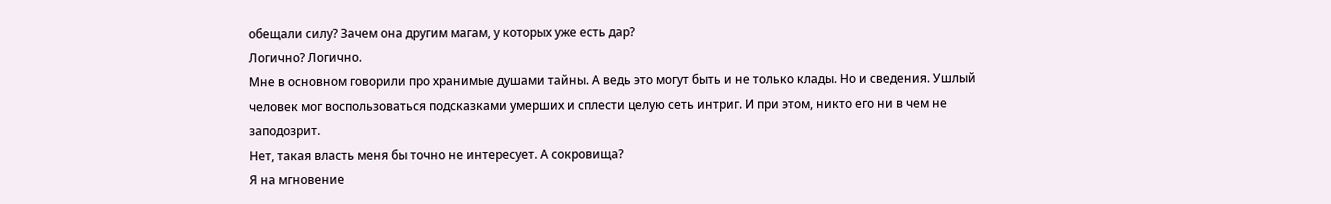обещали силу? Зачем она другим магам, у которых уже есть дар?
Логично? Логично.
Мне в основном говорили про хранимые душами тайны. А ведь это могут быть и не только клады. Но и сведения. Ушлый человек мог воспользоваться подсказками умерших и сплести целую сеть интриг. И при этом, никто его ни в чем не заподозрит.
Нет, такая власть меня бы точно не интересует. А сокровища?
Я на мгновение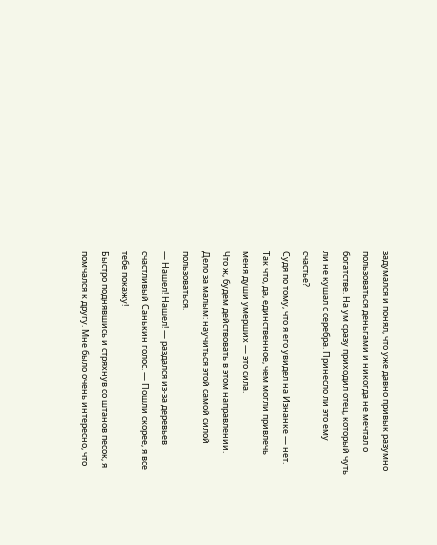задумался и понял, что уже давно привык разумно пользоваться деньгами и никогда не мечтал о богатстве. На ум сразу приходил отец, который чуть ли не кушал с серебра. Принесло ли это ему счастье?
Судя по тому, что я его увидел на Изнанке — нет.
Так что, да, единственное, чем могли привлечь меня души умерших — это сила.
Что ж, будем действовать в этом направлении. Дело за малым: научиться этой самой силой пользоваться.
— Нашел! Нашел! — раздался из-за деревьев счастливый Санькин голос. — Пошли скорее, я все тебе покажу!
Быстро поднявшись и стряхнув со штанов песок, я помчался к другу. Мне было очень интересно, что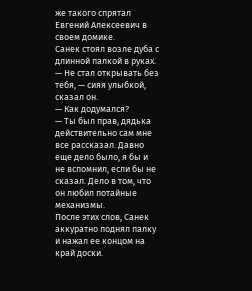же такого спрятал Евгений Алексеевич в своем домике.
Санек стоял возле дуба с длинной палкой в руках.
— Не стал открывать без тебя, — сияя улыбкой, сказал он.
— Как додумался?
— Ты был прав, дядька действительно сам мне все рассказал. Давно еще дело было, я бы и не вспомнил, если бы не сказал. Дело в том, что он любил потайные механизмы.
После этих слов, Санек аккуратно поднял палку и нажал ее концом на край доски.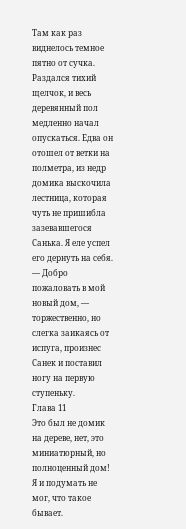Там как раз виднелось темное пятно от сучка.
Раздался тихий щелчок, и весь деревянный пол медленно начал опускаться. Едва он отошел от ветки на полметра, из недр домика выскочила лестница, которая чуть не пришибла зазевавшегося Санька. Я еле успел его дернуть на себя.
— Добро пожаловать в мой новый дом, — торжественно, но слегка заикаясь от испуга, произнес Санек и поставил ногу на первую ступеньку.
Глава 11
Это был не домик на дереве, нет, это миниатюрный, но полноценный дом! Я и подумать не мог, что такое бывает.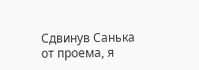Сдвинув Санька от проема, я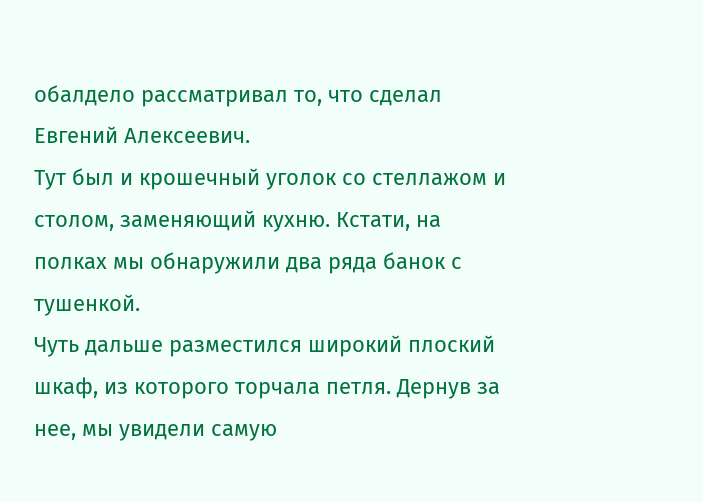обалдело рассматривал то, что сделал Евгений Алексеевич.
Тут был и крошечный уголок со стеллажом и столом, заменяющий кухню. Кстати, на полках мы обнаружили два ряда банок с тушенкой.
Чуть дальше разместился широкий плоский шкаф, из которого торчала петля. Дернув за нее, мы увидели самую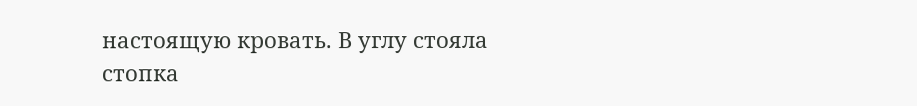настоящую кровать. В углу стояла стопка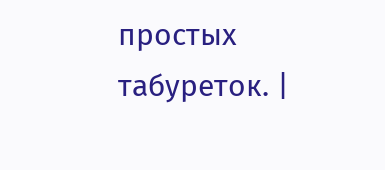простых табуреток. |